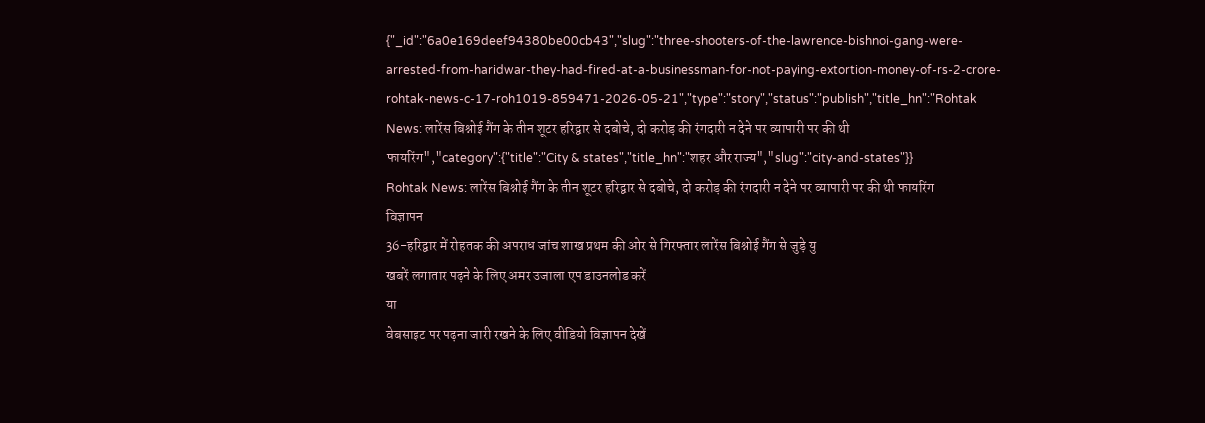{"_id":"6a0e169deef94380be00cb43","slug":"three-shooters-of-the-lawrence-bishnoi-gang-were-arrested-from-haridwar-they-had-fired-at-a-businessman-for-not-paying-extortion-money-of-rs-2-crore-rohtak-news-c-17-roh1019-859471-2026-05-21","type":"story","status":"publish","title_hn":"Rohtak News: लारेंस बिश्नोई गैंग के तीन शूटर हरिद्वार से दबोचे, दो करोड़ की रंगदारी न देने पर व्यापारी पर की थी फायरिंग","category":{"title":"City & states","title_hn":"शहर और राज्य","slug":"city-and-states"}}
Rohtak News: लारेंस बिश्नोई गैंग के तीन शूटर हरिद्वार से दबोचे, दो करोड़ की रंगदारी न देने पर व्यापारी पर की थी फायरिंग
विज्ञापन
36-हरिद्वार में रोहतक की अपराध जांच शाख प्रथम की ओर से गिरफ्तार लारेंस बिश्नोई गैंग से जुड़े यु
खबरें लगातार पढ़ने के लिए अमर उजाला एप डाउनलोड करें
या
वेबसाइट पर पढ़ना जारी रखने के लिए वीडियो विज्ञापन देखें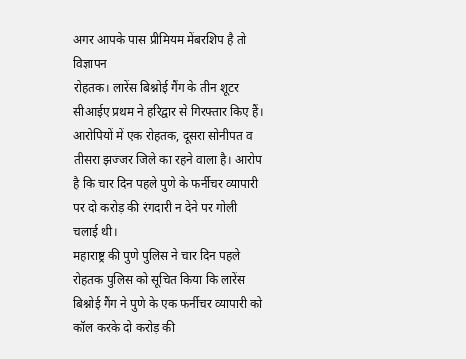अगर आपके पास प्रीमियम मेंबरशिप है तो
विज्ञापन
रोहतक। लारेंस बिश्नोई गैंग के तीन शूटर सीआईए प्रथम ने हरिद्वार से गिरफ्तार किए हैं। आरोपियों में एक रोहतक, दूसरा सोनीपत व तीसरा झज्जर जिले का रहने वाला है। आरोप है कि चार दिन पहले पुणे के फर्नीचर व्यापारी पर दो करोड़ की रंगदारी न देने पर गोली चलाई थी।
महाराष्ट्र की पुणे पुलिस ने चार दिन पहले रोहतक पुलिस को सूचित किया कि लारेंस बिश्नोई गैंग ने पुणे के एक फर्नीचर व्यापारी को कॉल करके दो करोड़ की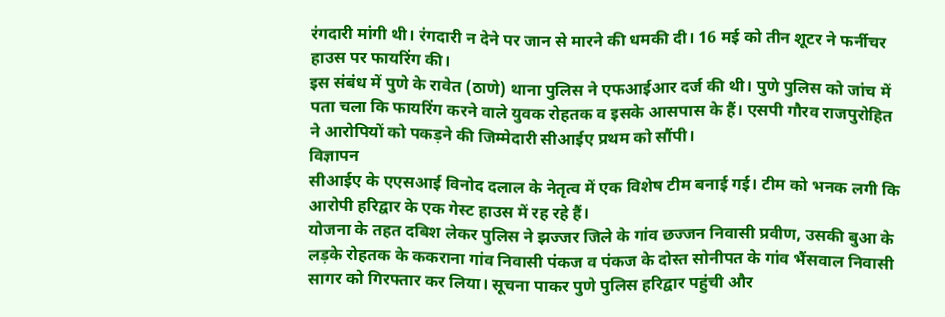रंगदारी मांगी थी। रंगदारी न देने पर जान से मारने की धमकी दी। 16 मई को तीन शूटर ने फर्नीचर हाउस पर फायरिंग की।
इस संबंध में पुणे के रावेत (ठाणे) थाना पुलिस ने एफआईआर दर्ज की थी। पुणे पुलिस को जांच में पता चला कि फायरिंग करने वाले युवक रोहतक व इसके आसपास के हैं। एसपी गौरव राजपुरोहित ने आरोपियों को पकड़ने की जिम्मेदारी सीआईए प्रथम को सौंपी।
विज्ञापन
सीआईए के एएसआई विनोद दलाल के नेतृत्व में एक विशेष टीम बनाई गई। टीम को भनक लगी कि आरोपी हरिद्वार के एक गेस्ट हाउस में रह रहे हैं।
योजना के तहत दबिश लेकर पुलिस ने झज्जर जिले के गांव छज्जन निवासी प्रवीण, उसकी बुआ के लड़के रोहतक के ककराना गांव निवासी पंकज व पंकज के दोस्त सोनीपत के गांव भैंसवाल निवासी सागर को गिरफ्तार कर लिया। सूचना पाकर पुणे पुलिस हरिद्वार पहुंची और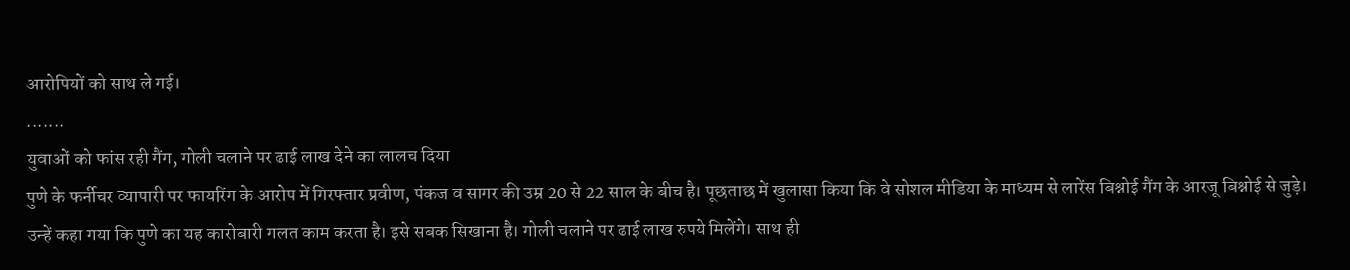आरोपियों को साथ ले गई।
.......
युवाओं को फांस रही गैंग, गोली चलाने पर ढाई लाख देने का लालच दिया
पुणे के फर्नीचर व्यापारी पर फायरिंग के आरोप में गिरफ्तार प्रवीण, पंकज व सागर की उम्र 20 से 22 साल के बीच है। पूछताछ में खुलासा किया कि वे सोशल मीडिया के माध्यम से लारेंस बिश्नोई गैंग के आरजू बिश्नोई से जुड़े। उन्हें कहा गया कि पुणे का यह कारोबारी गलत काम करता है। इसे सबक सिखाना है। गोली चलाने पर ढाई लाख रुपये मिलेंगे। साथ ही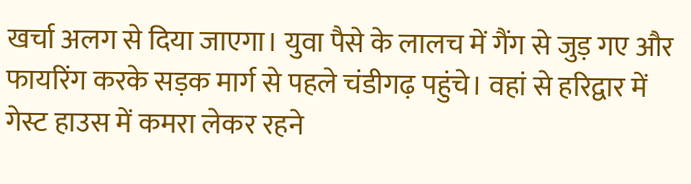खर्चा अलग से दिया जाएगा। युवा पैसे के लालच में गैंग से जुड़ गए और फायरिंग करके सड़क मार्ग से पहले चंडीगढ़ पहुंचे। वहां से हरिद्वार में गेस्ट हाउस में कमरा लेकर रहने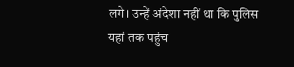लगे। उन्हें अंदेशा नहीं था कि पुलिस यहां तक पहुंच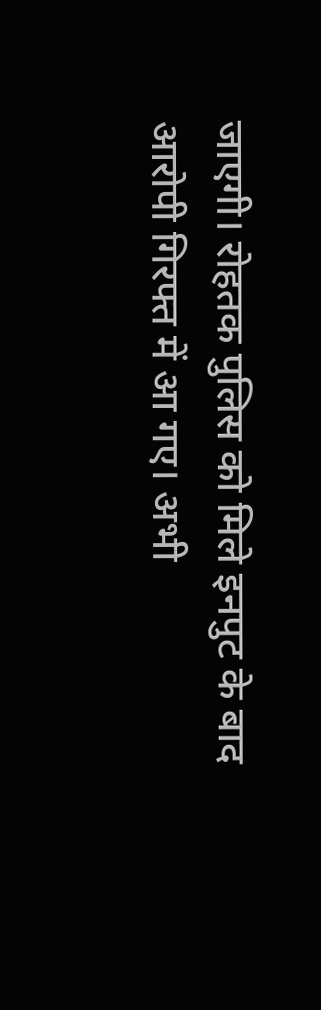जाएगी। रोहतक पुलिस को मिले इनपुट के बाद आरोपी गिरफ्त में आ गए। अभी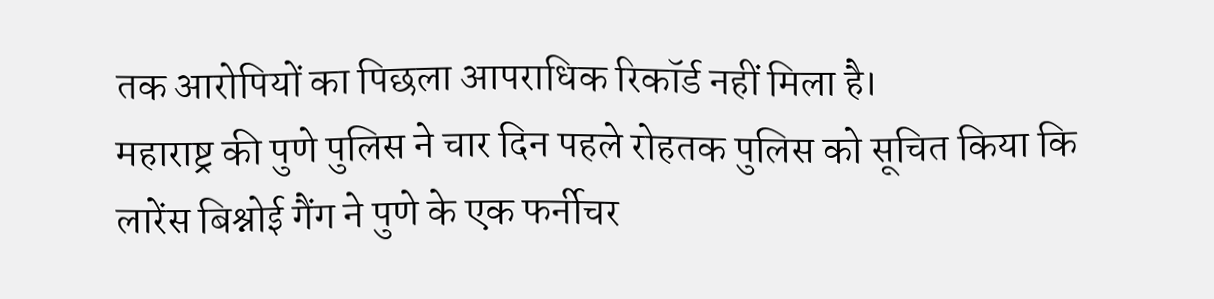तक आरोपियों का पिछला आपराधिक रिकॉर्ड नहीं मिला है।
महाराष्ट्र की पुणे पुलिस ने चार दिन पहले रोहतक पुलिस को सूचित किया कि लारेंस बिश्नोई गैंग ने पुणे के एक फर्नीचर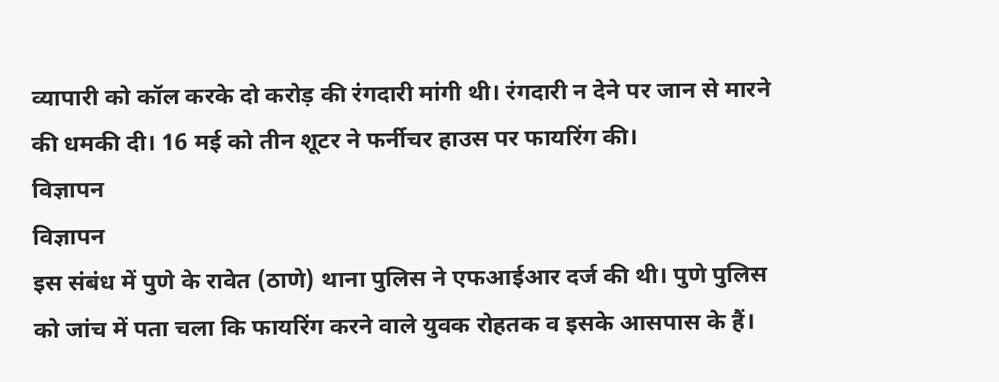व्यापारी को कॉल करके दो करोड़ की रंगदारी मांगी थी। रंगदारी न देने पर जान से मारने की धमकी दी। 16 मई को तीन शूटर ने फर्नीचर हाउस पर फायरिंग की।
विज्ञापन
विज्ञापन
इस संबंध में पुणे के रावेत (ठाणे) थाना पुलिस ने एफआईआर दर्ज की थी। पुणे पुलिस को जांच में पता चला कि फायरिंग करने वाले युवक रोहतक व इसके आसपास के हैं।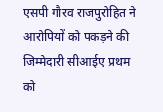एसपी गौरव राजपुरोहित ने आरोपियों को पकड़ने की जिम्मेदारी सीआईए प्रथम को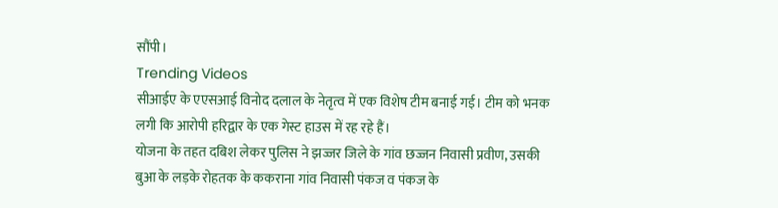सौंपी।
Trending Videos
सीआईए के एएसआई विनोद दलाल के नेतृत्व में एक विशेष टीम बनाई गई। टीम को भनक लगी कि आरोपी हरिद्वार के एक गेस्ट हाउस में रह रहे हैं।
योजना के तहत दबिश लेकर पुलिस ने झज्जर जिले के गांव छज्जन निवासी प्रवीण, उसकी बुआ के लड़के रोहतक के ककराना गांव निवासी पंकज व पंकज के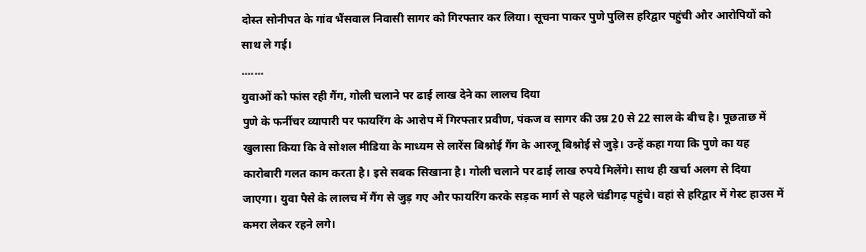दोस्त सोनीपत के गांव भैंसवाल निवासी सागर को गिरफ्तार कर लिया। सूचना पाकर पुणे पुलिस हरिद्वार पहुंची और आरोपियों को साथ ले गई।
.......
युवाओं को फांस रही गैंग, गोली चलाने पर ढाई लाख देने का लालच दिया
पुणे के फर्नीचर व्यापारी पर फायरिंग के आरोप में गिरफ्तार प्रवीण, पंकज व सागर की उम्र 20 से 22 साल के बीच है। पूछताछ में खुलासा किया कि वे सोशल मीडिया के माध्यम से लारेंस बिश्नोई गैंग के आरजू बिश्नोई से जुड़े। उन्हें कहा गया कि पुणे का यह कारोबारी गलत काम करता है। इसे सबक सिखाना है। गोली चलाने पर ढाई लाख रुपये मिलेंगे। साथ ही खर्चा अलग से दिया जाएगा। युवा पैसे के लालच में गैंग से जुड़ गए और फायरिंग करके सड़क मार्ग से पहले चंडीगढ़ पहुंचे। वहां से हरिद्वार में गेस्ट हाउस में कमरा लेकर रहने लगे।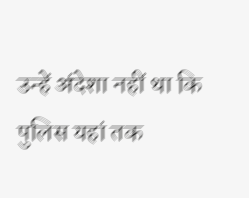उन्हें अंदेशा नहीं था कि पुलिस यहां तक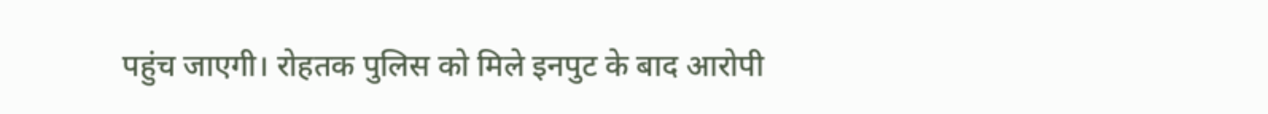पहुंच जाएगी। रोहतक पुलिस को मिले इनपुट के बाद आरोपी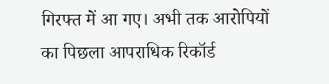गिरफ्त में आ गए। अभी तक आरोपियों का पिछला आपराधिक रिकॉर्ड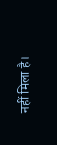नहीं मिला है।